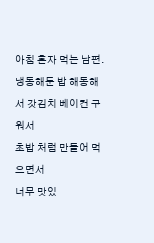아침 혼자 먹는 남편.
냉동해둔 밥 해동해서 갓김치 베이컨 구워서
초밥 처럼 만들어 먹으면서
너무 맛있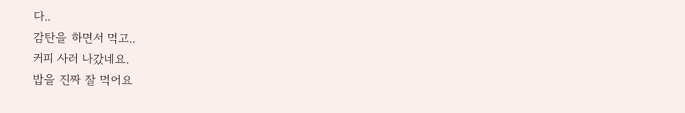다..
감탄을 하면서 먹고..
커피 사러 나갔네요.
밥을 진짜 잘 먹어요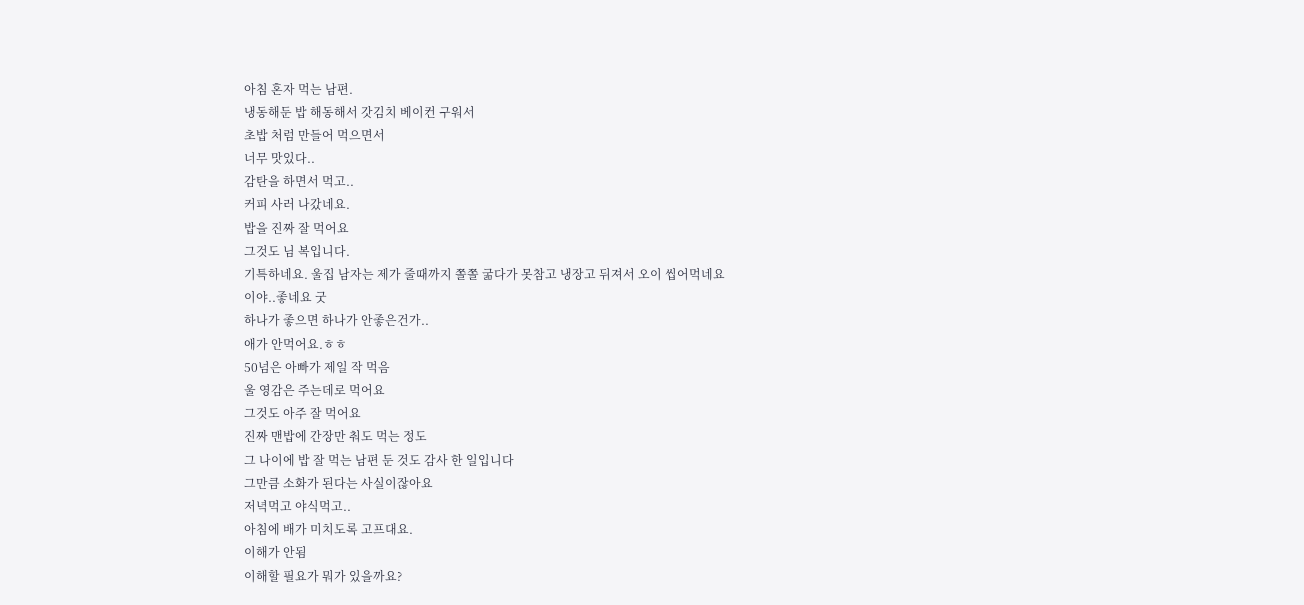아침 혼자 먹는 남편.
냉동해둔 밥 해동해서 갓김치 베이컨 구워서
초밥 처럼 만들어 먹으면서
너무 맛있다..
감탄을 하면서 먹고..
커피 사러 나갔네요.
밥을 진짜 잘 먹어요
그것도 님 복입니다.
기특하네요. 울집 남자는 제가 줄때까지 쫄쫄 굶다가 못참고 냉장고 뒤져서 오이 씹어먹네요
이야..좋네요 굿
하나가 좋으면 하나가 안좋은건가..
애가 안먹어요.ㅎㅎ
50넘은 아빠가 제일 작 먹음
울 영감은 주는데로 먹어요
그것도 아주 잘 먹어요
진짜 맨밥에 간장만 춰도 먹는 정도
그 나이에 밥 잘 먹는 남편 둔 것도 감사 한 일입니다
그만큼 소화가 된다는 사실이잖아요
저녁먹고 야식먹고..
아침에 배가 미치도록 고프대요.
이해가 안됨
이해할 필요가 뭐가 있을까요?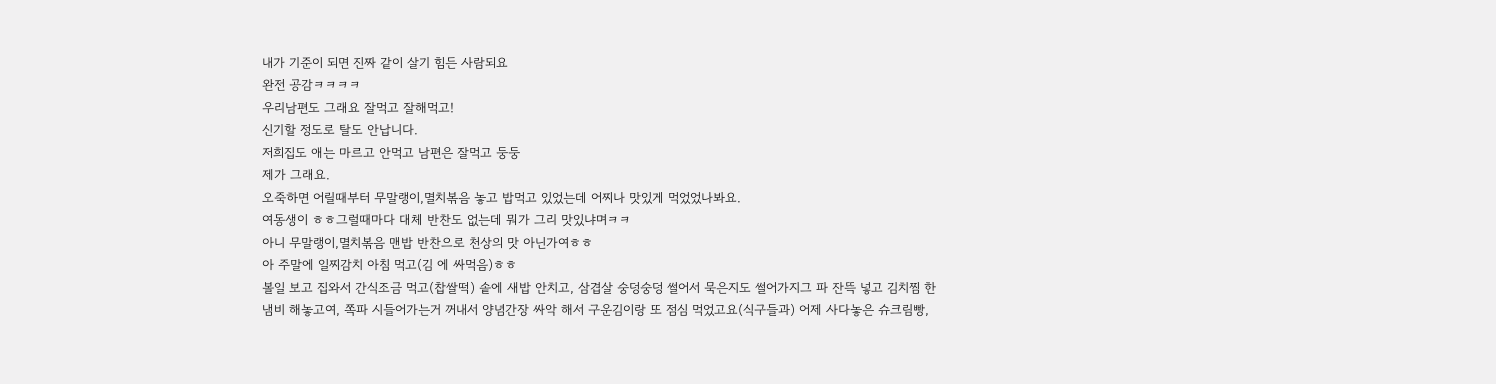내가 기준이 되면 진짜 같이 살기 힘든 사람되요
완전 공감ㅋㅋㅋㅋ
우리남편도 그래요 잘먹고 잘해먹고!
신기할 정도로 탈도 안납니다.
저희집도 애는 마르고 안먹고 남편은 잘먹고 둥둥
제가 그래요.
오죽하면 어릴때부터 무말랭이,멸치볶음 놓고 밥먹고 있었는데 어찌나 맛있게 먹었었나봐요.
여동생이 ㅎㅎ그럴때마다 대체 반찬도 없는데 뭐가 그리 맛있냐며ㅋㅋ
아니 무말랭이,멸치볶음 맨밥 반찬으로 천상의 맛 아닌가여ㅎㅎ
아 주말에 일찌감치 아침 먹고(김 에 싸먹음)ㅎㅎ
볼일 보고 집와서 간식조금 먹고(찹쌀떡) 솥에 새밥 안치고, 삼겹살 숭덩숭덩 썰어서 묵은지도 썰어가지그 파 잔뜩 넣고 김치찜 한 냄비 해놓고여, 쪽파 시들어가는거 꺼내서 양념간장 싸악 해서 구운김이랑 또 점심 먹었고요(식구들과) 어제 사다놓은 슈크림빵,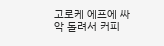고로케 에프에 싸악 돌려서 커피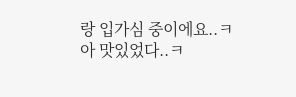랑 입가심 중이에요..ㅋ 아 맛있었다..ㅋ